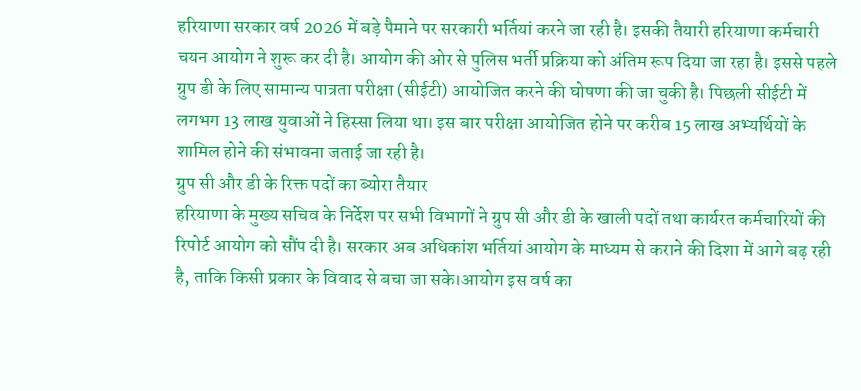हरियाणा सरकार वर्ष 2026 में बड़े पैमाने पर सरकारी भर्तियां करने जा रही है। इसकी तैयारी हरियाणा कर्मचारी चयन आयोग ने शुरू कर दी है। आयोग की ओर से पुलिस भर्ती प्रक्रिया को अंतिम रूप दिया जा रहा है। इससे पहले ग्रुप डी के लिए सामान्य पात्रता परीक्षा (सीईटी) आयोजित करने की घोषणा की जा चुकी है। पिछली सीईटी में लगभग 13 लाख युवाओं ने हिस्सा लिया था। इस बार परीक्षा आयोजित होने पर करीब 15 लाख अभ्यर्थियों के शामिल होने की संभावना जताई जा रही है।
ग्रुप सी और डी के रिक्त पदों का ब्योरा तैयार
हरियाणा के मुख्य सचिव के निर्देश पर सभी विभागों ने ग्रुप सी और डी के खाली पदों तथा कार्यरत कर्मचारियों की रिपोर्ट आयोग को सौंप दी है। सरकार अब अधिकांश भर्तियां आयोग के माध्यम से कराने की दिशा में आगे बढ़ रही है, ताकि किसी प्रकार के विवाद से बचा जा सके।आयोग इस वर्ष का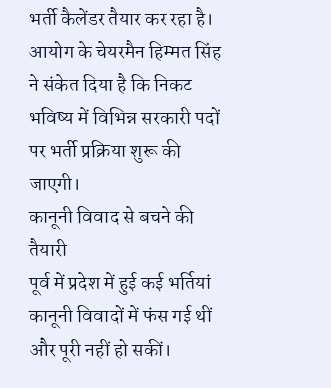भर्ती कैलेंडर तैयार कर रहा है। आयोग के चेयरमैन हिम्मत सिंह ने संकेत दिया है कि निकट भविष्य में विभिन्न सरकारी पदों पर भर्ती प्रक्रिया शुरू की जाएगी।
कानूनी विवाद से बचने की तैयारी
पूर्व में प्रदेश में हुई कई भर्तियां कानूनी विवादों में फंस गई थीं और पूरी नहीं हो सकीं।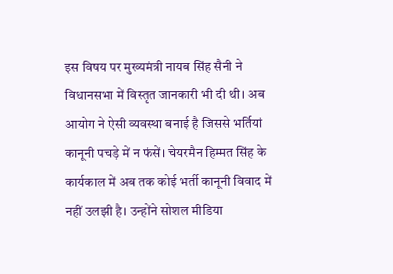इस विषय पर मुख्यमंत्री नायब सिंह सैनी ने विधानसभा में विस्तृत जानकारी भी दी थी। अब आयोग ने ऐसी व्यवस्था बनाई है जिससे भर्तियां कानूनी पचड़े में न फंसें। चेयरमैन हिम्मत सिंह के कार्यकाल में अब तक कोई भर्ती कानूनी विवाद में नहीं उलझी है। उन्होंने सोशल मीडिया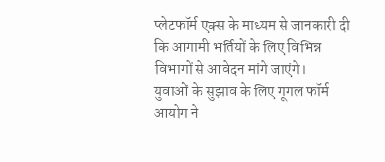प्लेटफॉर्म एक्स के माध्यम से जानकारी दी कि आगामी भर्तियों के लिए विभिन्न विभागों से आवेदन मांगे जाएंगे।
युवाओं के सुझाव के लिए गूगल फॉर्म
आयोग ने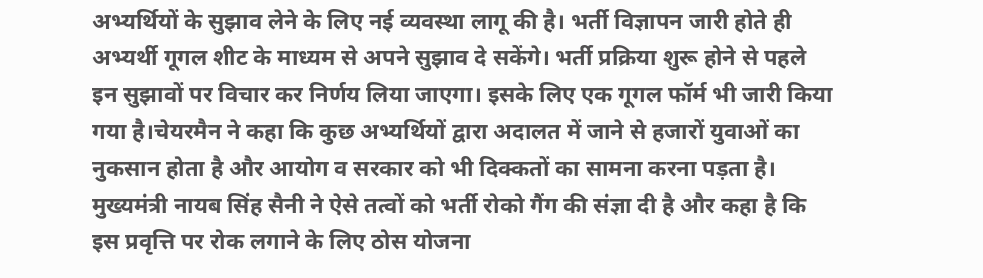अभ्यर्थियों के सुझाव लेने के लिए नई व्यवस्था लागू की है। भर्ती विज्ञापन जारी होते ही अभ्यर्थी गूगल शीट के माध्यम से अपने सुझाव दे सकेंगे। भर्ती प्रक्रिया शुरू होने से पहले इन सुझावों पर विचार कर निर्णय लिया जाएगा। इसके लिए एक गूगल फॉर्म भी जारी किया गया है।चेयरमैन ने कहा कि कुछ अभ्यर्थियों द्वारा अदालत में जाने से हजारों युवाओं का नुकसान होता है और आयोग व सरकार को भी दिक्कतों का सामना करना पड़ता है। मुख्यमंत्री नायब सिंह सैनी ने ऐसे तत्वों को भर्ती रोको गैंग की संज्ञा दी है और कहा है कि इस प्रवृत्ति पर रोक लगाने के लिए ठोस योजना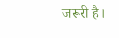जरूरी है।